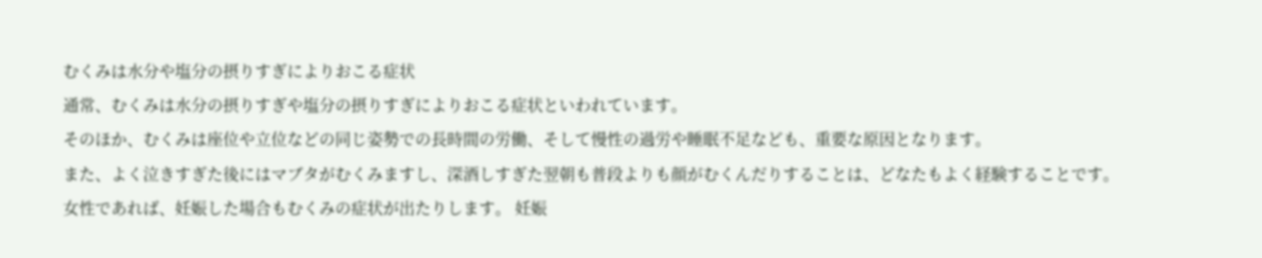むくみは水分や塩分の摂りすぎによりおこる症状
通常、むくみは水分の摂りすぎや塩分の摂りすぎによりおこる症状といわれています。
そのほか、むくみは座位や立位などの同じ姿勢での長時間の労働、そして慢性の過労や睡眠不足なども、重要な原因となります。
また、よく泣きすぎた後にはマブタがむくみますし、深酒しすぎた翌朝も普段よりも顔がむくんだりすることは、どなたもよく経験することです。
女性であれば、妊娠した場合もむくみの症状が出たりします。 妊娠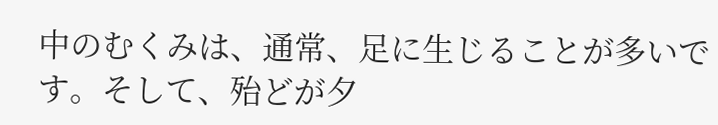中のむくみは、通常、足に生じることが多いです。そして、殆どが夕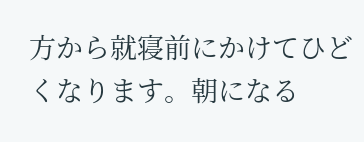方から就寝前にかけてひどくなります。朝になる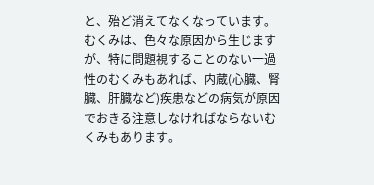と、殆ど消えてなくなっています。
むくみは、色々な原因から生じますが、特に問題視することのない一過性のむくみもあれば、内蔵(心臓、腎臓、肝臓など)疾患などの病気が原因でおきる注意しなければならないむくみもあります。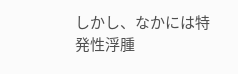しかし、なかには特発性浮腫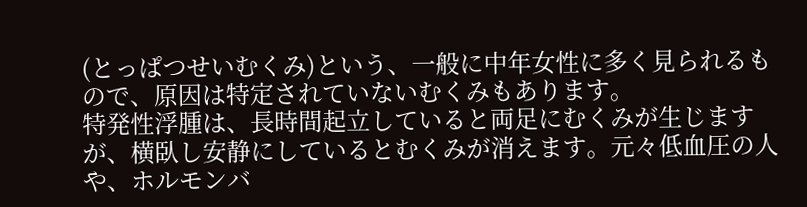(とっぱつせいむくみ)という、一般に中年女性に多く見られるもので、原因は特定されていないむくみもあります。
特発性浮腫は、長時間起立していると両足にむくみが生じますが、横臥し安静にしているとむくみが消えます。元々低血圧の人や、ホルモンバ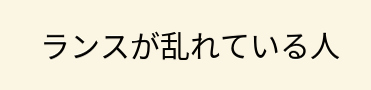ランスが乱れている人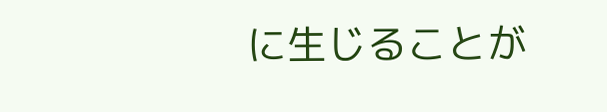に生じることが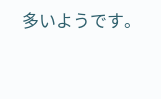多いようです。